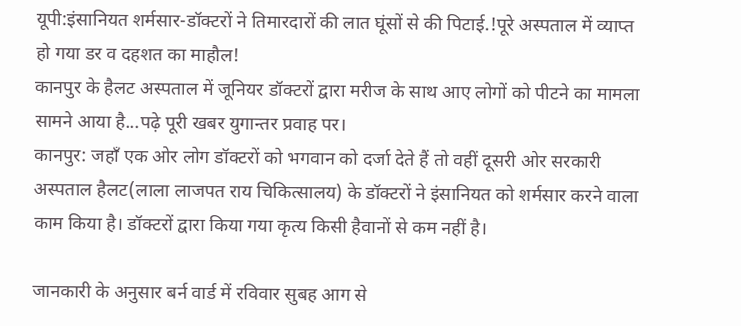यूपी:इंसानियत शर्मसार-डॉक्टरों ने तिमारदारों की लात घूंसों से की पिटाई.!पूरे अस्पताल में व्याप्त हो गया डर व दहशत का माहौल!
कानपुर के हैलट अस्पताल में जूनियर डॉक्टरों द्वारा मरीज के साथ आए लोगों को पीटने का मामला सामने आया है...पढ़े पूरी खबर युगान्तर प्रवाह पर।
कानपुर: जहाँ एक ओर लोग डॉक्टरों को भगवान को दर्जा देते हैं तो वहीं दूसरी ओर सरकारी अस्पताल हैलट(लाला लाजपत राय चिकित्सालय) के डॉक्टरों ने इंसानियत को शर्मसार करने वाला काम किया है। डॉक्टरों द्वारा किया गया कृत्य किसी हैवानों से कम नहीं है।

जानकारी के अनुसार बर्न वार्ड में रविवार सुबह आग से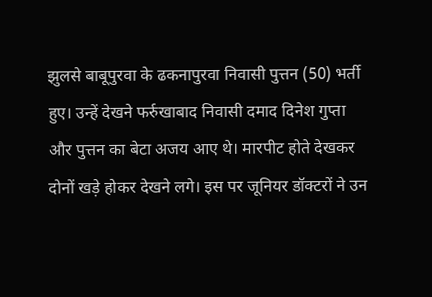झुलसे बाबूपुरवा के ढकनापुरवा निवासी पुत्तन (50) भर्ती हुए। उन्हें देखने फर्रुखाबाद निवासी दमाद दिनेश गुप्ता और पुत्तन का बेटा अजय आए थे। मारपीट होते देखकर दोनों खड़े होकर देखने लगे। इस पर जूनियर डॉक्टरों ने उन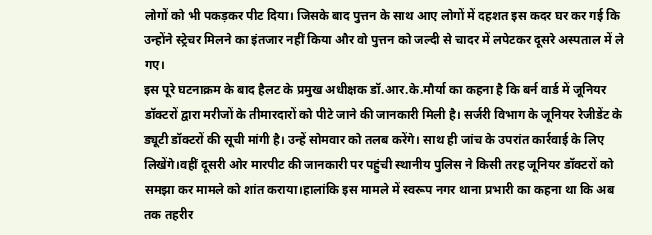लोगों को भी पकड़कर पीट दिया। जिसके बाद पुत्तन के साथ आए लोगों में दहशत इस कदर घर कर गई कि उन्होंने स्ट्रेचर मिलने का इंतजार नहीं किया और वो पुत्तन को जल्दी से चादर में लपेटकर दूसरे अस्पताल में ले गए।
इस पूरे घटनाक्रम के बाद हैलट के प्रमुख अधीक्षक डॉ.आर.के.मौर्या का कहना है कि बर्न वार्ड में जूनियर डॉक्टरों द्वारा मरीजों के तीमारदारों को पीटे जाने की जानकारी मिली है। सर्जरी विभाग के जूनियर रेजीडेंट के ड्यूटी डॉक्टरों की सूची मांगी है। उन्हें सोमवार को तलब करेंगे। साथ ही जांच के उपरांत कार्रवाई के लिए लिखेंगे।वहीं दूसरी ओर मारपीट की जानकारी पर पहुंची स्थानीय पुलिस ने किसी तरह जूनियर डॉक्टरों को समझा कर मामले को शांत कराया।हालांकि इस मामले में स्वरूप नगर थाना प्रभारी का कहना था कि अब तक तहरीर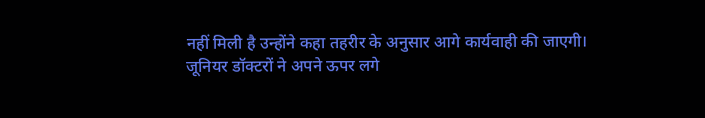नहीं मिली है उन्होंने कहा तहरीर के अनुसार आगे कार्यवाही की जाएगी।
जूनियर डॉक्टरों ने अपने ऊपर लगे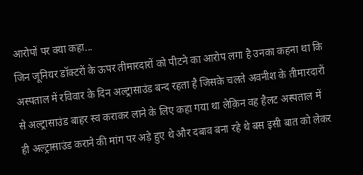आरोपों पर क्या कहा...
जिन जूनियर डॉक्टरों के ऊपर तीमारदारों को पीटने का आरोप लगा है उनका कहना था कि अस्पताल में रविवार के दिन अल्ट्रासाउंड बन्द रहता है जिसके चलते अवनीश के तीमारदारों से अल्ट्रासाउंड बाहर स्व कराकर लाने के लिए कहा गया था लेक़िन वह हैलट अस्पताल में ही अल्ट्रासाउंड कराने की मांग पर अड़े हुए थे और दबाव बना रहे थे बस इसी बात को लेकर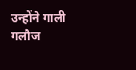उन्होंने गाली गलौज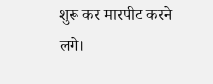शुरू कर मारपीट करने लगे।